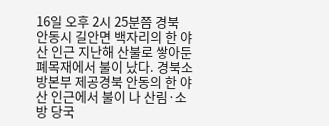16일 오후 2시 25분쯤 경북 안동시 길안면 백자리의 한 야산 인근 지난해 산불로 쌓아둔 폐목재에서 불이 났다. 경북소방본부 제공경북 안동의 한 야산 인근에서 불이 나 산림·소방 당국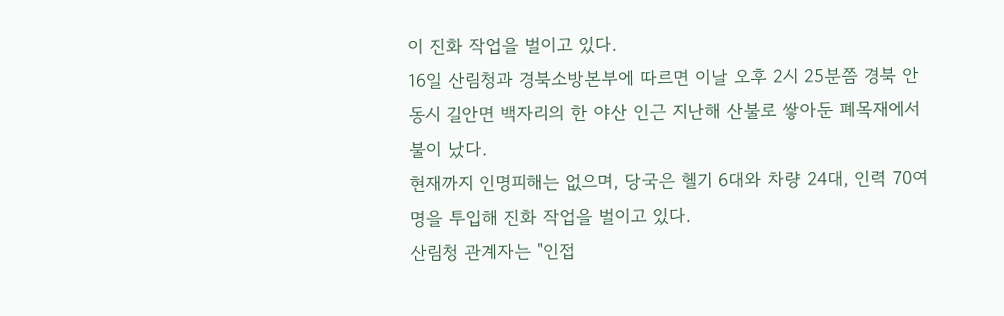이 진화 작업을 벌이고 있다.
16일 산림청과 경북소방본부에 따르면 이날 오후 2시 25분쯤 경북 안동시 길안면 백자리의 한 야산 인근 지난해 산불로 쌓아둔 폐목재에서 불이 났다.
현재까지 인명피해는 없으며, 당국은 헬기 6대와 차량 24대, 인력 70여 명을 투입해 진화 작업을 벌이고 있다.
산림청 관계자는 "인접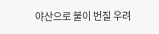야산으로 불이 번질 우려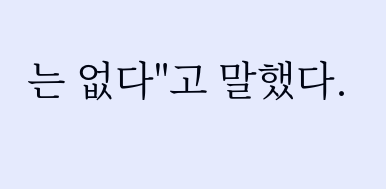는 없다"고 말했다.